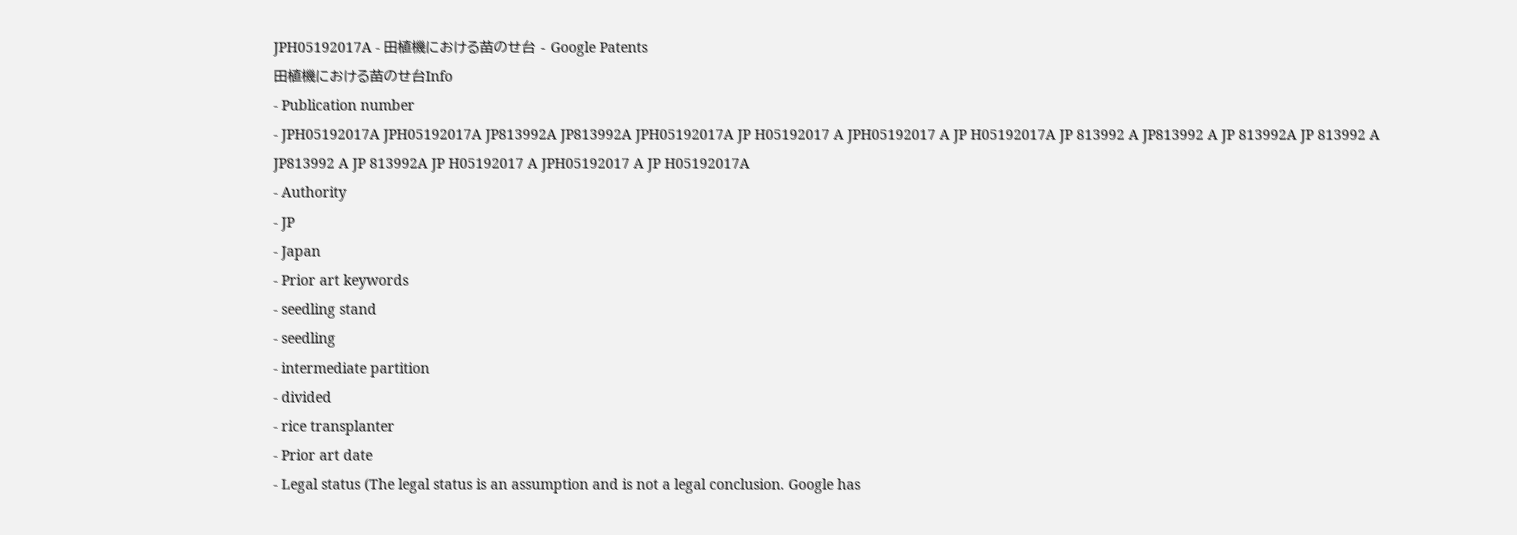JPH05192017A - 田植機における苗のせ台 - Google Patents
田植機における苗のせ台Info
- Publication number
- JPH05192017A JPH05192017A JP813992A JP813992A JPH05192017A JP H05192017 A JPH05192017 A JP H05192017A JP 813992 A JP813992 A JP 813992A JP 813992 A JP813992 A JP 813992A JP H05192017 A JPH05192017 A JP H05192017A
- Authority
- JP
- Japan
- Prior art keywords
- seedling stand
- seedling
- intermediate partition
- divided
- rice transplanter
- Prior art date
- Legal status (The legal status is an assumption and is not a legal conclusion. Google has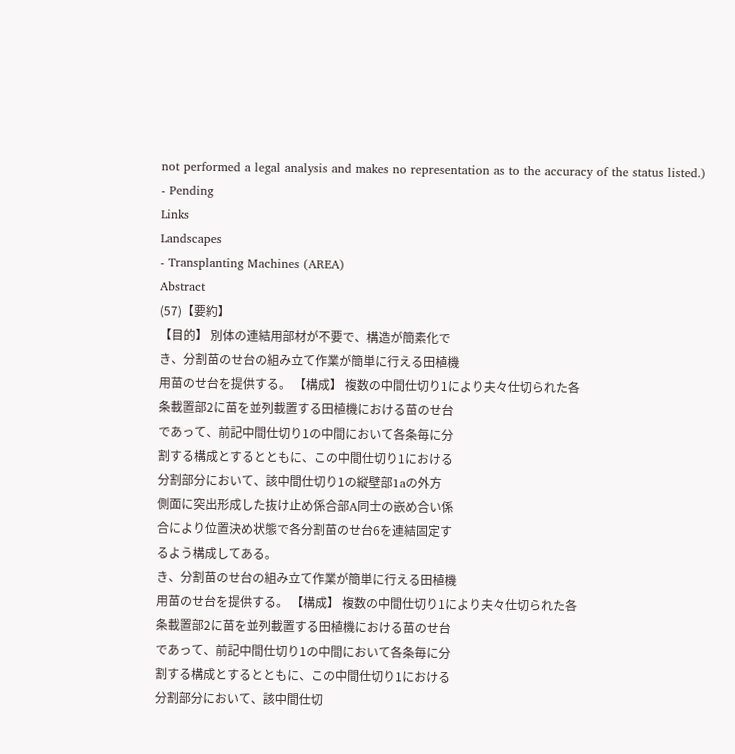not performed a legal analysis and makes no representation as to the accuracy of the status listed.)
- Pending
Links
Landscapes
- Transplanting Machines (AREA)
Abstract
(57)【要約】
【目的】 別体の連結用部材が不要で、構造が簡素化で
き、分割苗のせ台の組み立て作業が簡単に行える田植機
用苗のせ台を提供する。 【構成】 複数の中間仕切り1により夫々仕切られた各
条載置部2に苗を並列載置する田植機における苗のせ台
であって、前記中間仕切り1の中間において各条毎に分
割する構成とするとともに、この中間仕切り1における
分割部分において、該中間仕切り1の縦壁部1aの外方
側面に突出形成した抜け止め係合部A同士の嵌め合い係
合により位置決め状態で各分割苗のせ台6を連結固定す
るよう構成してある。
き、分割苗のせ台の組み立て作業が簡単に行える田植機
用苗のせ台を提供する。 【構成】 複数の中間仕切り1により夫々仕切られた各
条載置部2に苗を並列載置する田植機における苗のせ台
であって、前記中間仕切り1の中間において各条毎に分
割する構成とするとともに、この中間仕切り1における
分割部分において、該中間仕切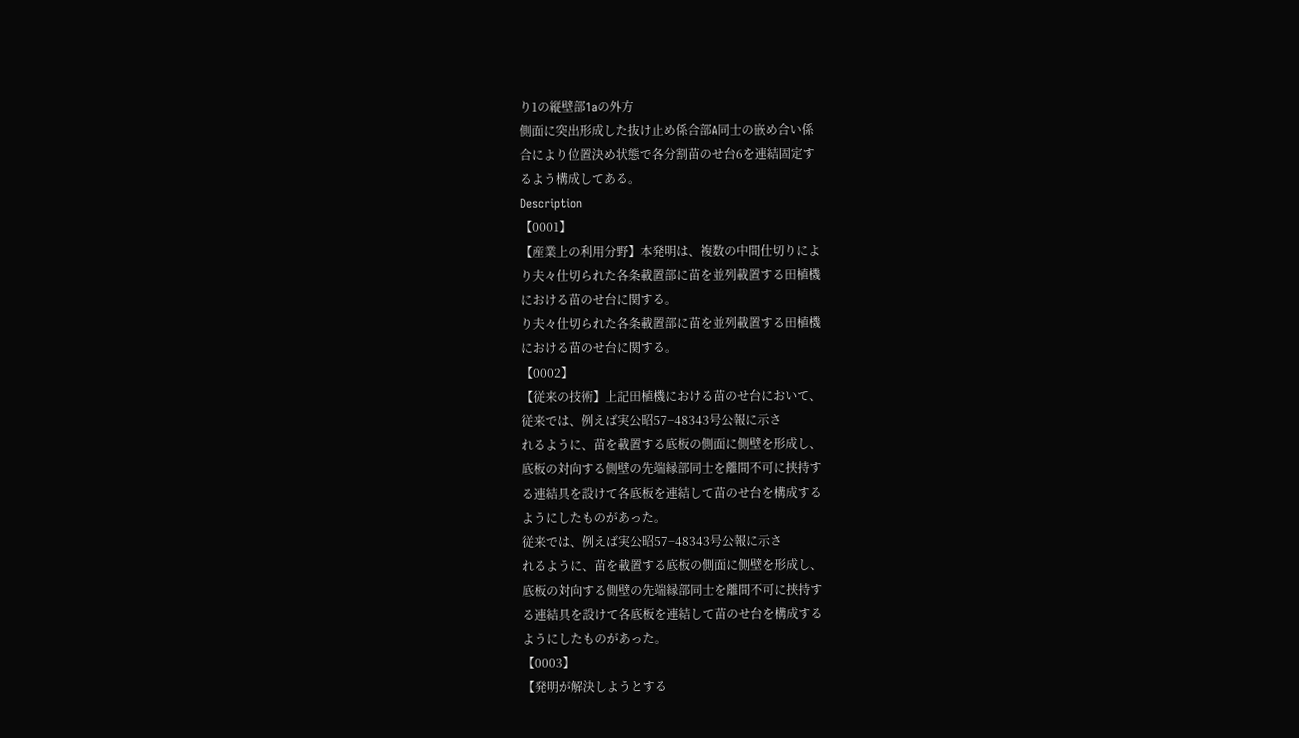り1の縦壁部1aの外方
側面に突出形成した抜け止め係合部A同士の嵌め合い係
合により位置決め状態で各分割苗のせ台6を連結固定す
るよう構成してある。
Description
【0001】
【産業上の利用分野】本発明は、複数の中間仕切りによ
り夫々仕切られた各条載置部に苗を並列載置する田植機
における苗のせ台に関する。
り夫々仕切られた各条載置部に苗を並列載置する田植機
における苗のせ台に関する。
【0002】
【従来の技術】上記田植機における苗のせ台において、
従来では、例えば実公昭57−48343号公報に示さ
れるように、苗を載置する底板の側面に側壁を形成し、
底板の対向する側壁の先端縁部同士を離間不可に挟持す
る連結具を設けて各底板を連結して苗のせ台を構成する
ようにしたものがあった。
従来では、例えば実公昭57−48343号公報に示さ
れるように、苗を載置する底板の側面に側壁を形成し、
底板の対向する側壁の先端縁部同士を離間不可に挟持す
る連結具を設けて各底板を連結して苗のせ台を構成する
ようにしたものがあった。
【0003】
【発明が解決しようとする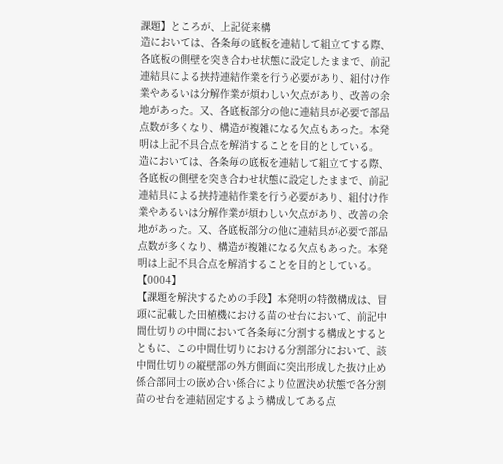課題】ところが、上記従来構
造においては、各条毎の底板を連結して組立てする際、
各底板の側壁を突き合わせ状態に設定したままで、前記
連結具による挟持連結作業を行う必要があり、組付け作
業やあるいは分解作業が煩わしい欠点があり、改善の余
地があった。又、各底板部分の他に連結具が必要で部品
点数が多くなり、構造が複雑になる欠点もあった。本発
明は上記不具合点を解消することを目的としている。
造においては、各条毎の底板を連結して組立てする際、
各底板の側壁を突き合わせ状態に設定したままで、前記
連結具による挟持連結作業を行う必要があり、組付け作
業やあるいは分解作業が煩わしい欠点があり、改善の余
地があった。又、各底板部分の他に連結具が必要で部品
点数が多くなり、構造が複雑になる欠点もあった。本発
明は上記不具合点を解消することを目的としている。
【0004】
【課題を解決するための手段】本発明の特徴構成は、冒
頭に記載した田植機における苗のせ台において、前記中
間仕切りの中間において各条毎に分割する構成とすると
ともに、この中間仕切りにおける分割部分において、該
中間仕切りの縦壁部の外方側面に突出形成した抜け止め
係合部同士の嵌め合い係合により位置決め状態で各分割
苗のせ台を連結固定するよう構成してある点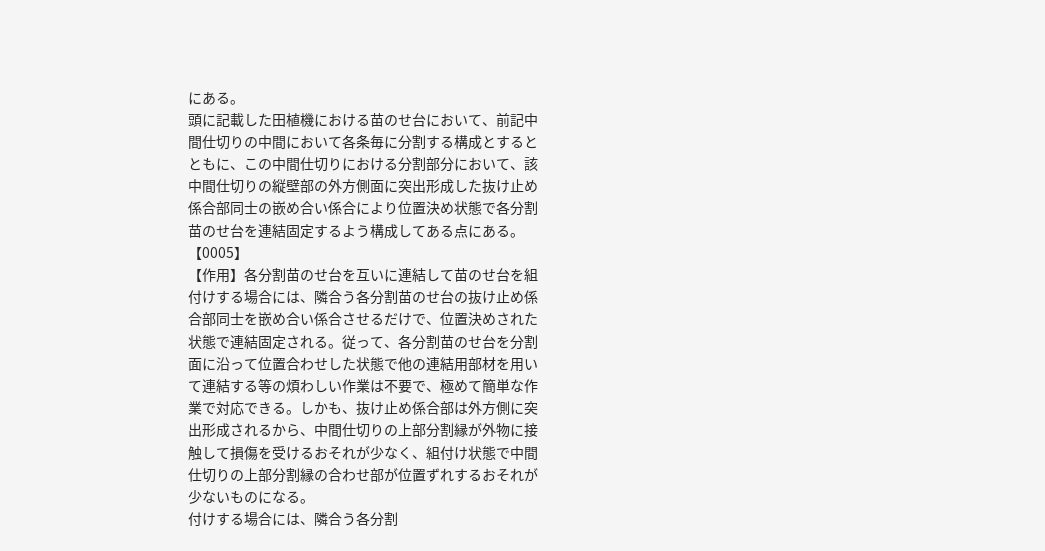にある。
頭に記載した田植機における苗のせ台において、前記中
間仕切りの中間において各条毎に分割する構成とすると
ともに、この中間仕切りにおける分割部分において、該
中間仕切りの縦壁部の外方側面に突出形成した抜け止め
係合部同士の嵌め合い係合により位置決め状態で各分割
苗のせ台を連結固定するよう構成してある点にある。
【0005】
【作用】各分割苗のせ台を互いに連結して苗のせ台を組
付けする場合には、隣合う各分割苗のせ台の抜け止め係
合部同士を嵌め合い係合させるだけで、位置決めされた
状態で連結固定される。従って、各分割苗のせ台を分割
面に沿って位置合わせした状態で他の連結用部材を用い
て連結する等の煩わしい作業は不要で、極めて簡単な作
業で対応できる。しかも、抜け止め係合部は外方側に突
出形成されるから、中間仕切りの上部分割縁が外物に接
触して損傷を受けるおそれが少なく、組付け状態で中間
仕切りの上部分割縁の合わせ部が位置ずれするおそれが
少ないものになる。
付けする場合には、隣合う各分割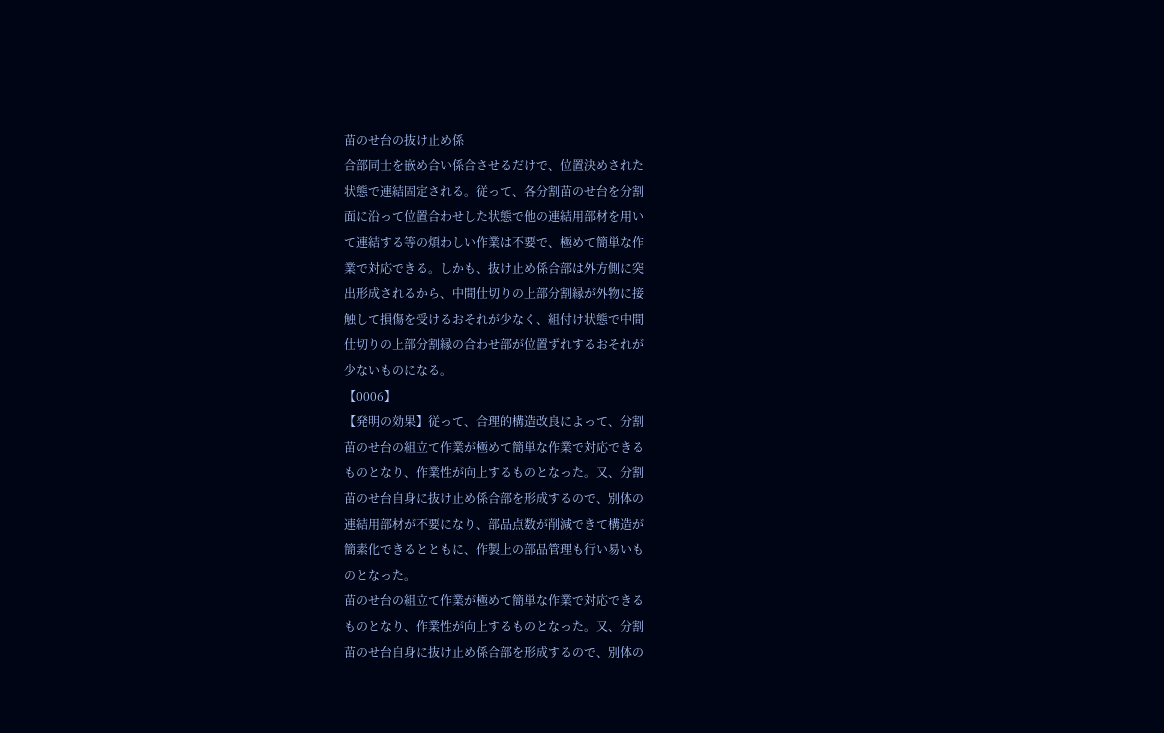苗のせ台の抜け止め係
合部同士を嵌め合い係合させるだけで、位置決めされた
状態で連結固定される。従って、各分割苗のせ台を分割
面に沿って位置合わせした状態で他の連結用部材を用い
て連結する等の煩わしい作業は不要で、極めて簡単な作
業で対応できる。しかも、抜け止め係合部は外方側に突
出形成されるから、中間仕切りの上部分割縁が外物に接
触して損傷を受けるおそれが少なく、組付け状態で中間
仕切りの上部分割縁の合わせ部が位置ずれするおそれが
少ないものになる。
【0006】
【発明の効果】従って、合理的構造改良によって、分割
苗のせ台の組立て作業が極めて簡単な作業で対応できる
ものとなり、作業性が向上するものとなった。又、分割
苗のせ台自身に抜け止め係合部を形成するので、別体の
連結用部材が不要になり、部品点数が削減できて構造が
簡素化できるとともに、作製上の部品管理も行い易いも
のとなった。
苗のせ台の組立て作業が極めて簡単な作業で対応できる
ものとなり、作業性が向上するものとなった。又、分割
苗のせ台自身に抜け止め係合部を形成するので、別体の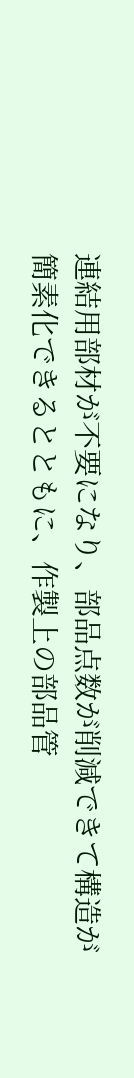連結用部材が不要になり、部品点数が削減できて構造が
簡素化できるとともに、作製上の部品管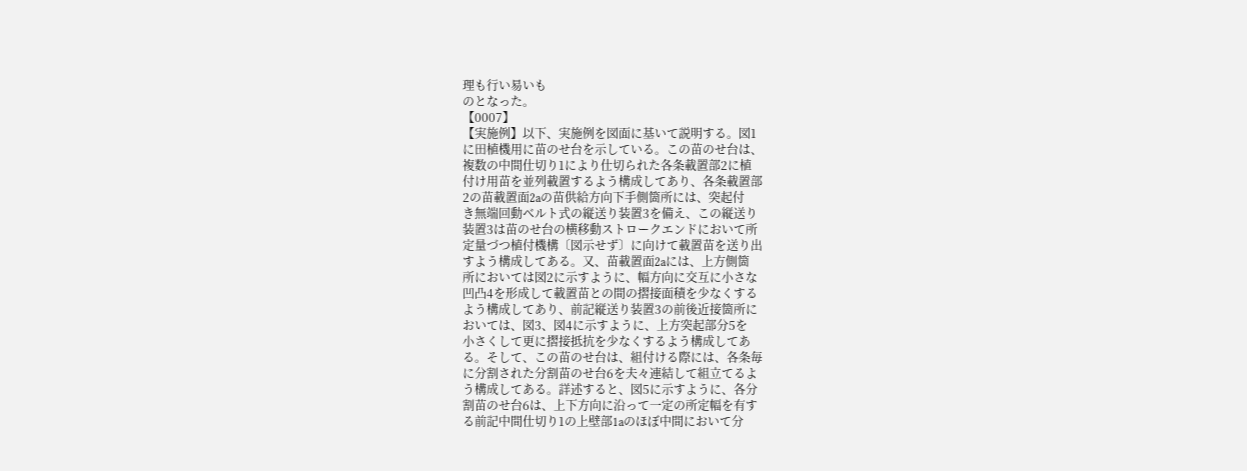理も行い易いも
のとなった。
【0007】
【実施例】以下、実施例を図面に基いて説明する。図1
に田植機用に苗のせ台を示している。この苗のせ台は、
複数の中間仕切り1により仕切られた各条載置部2に植
付け用苗を並列載置するよう構成してあり、各条載置部
2の苗載置面2aの苗供給方向下手側箇所には、突起付
き無端回動ベルト式の縦送り装置3を備え、この縦送り
装置3は苗のせ台の横移動ストロークエンドにおいて所
定量づつ植付機構〔図示せず〕に向けて載置苗を送り出
すよう構成してある。又、苗載置面2aには、上方側箇
所においては図2に示すように、幅方向に交互に小さな
凹凸4を形成して載置苗との間の摺接面積を少なくする
よう構成してあり、前記縦送り装置3の前後近接箇所に
おいては、図3、図4に示すように、上方突起部分5を
小さくして更に摺接抵抗を少なくするよう構成してあ
る。そして、この苗のせ台は、組付ける際には、各条毎
に分割された分割苗のせ台6を夫々連結して組立てるよ
う構成してある。詳述すると、図5に示すように、各分
割苗のせ台6は、上下方向に沿って一定の所定幅を有す
る前記中間仕切り1の上壁部1aのほぼ中間において分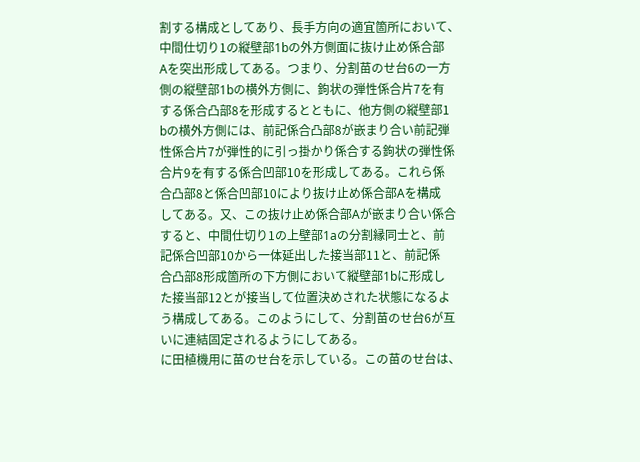割する構成としてあり、長手方向の適宜箇所において、
中間仕切り1の縦壁部1bの外方側面に抜け止め係合部
Aを突出形成してある。つまり、分割苗のせ台6の一方
側の縦壁部1bの横外方側に、鉤状の弾性係合片7を有
する係合凸部8を形成するとともに、他方側の縦壁部1
bの横外方側には、前記係合凸部8が嵌まり合い前記弾
性係合片7が弾性的に引っ掛かり係合する鉤状の弾性係
合片9を有する係合凹部10を形成してある。これら係
合凸部8と係合凹部10により抜け止め係合部Aを構成
してある。又、この抜け止め係合部Aが嵌まり合い係合
すると、中間仕切り1の上壁部1aの分割縁同士と、前
記係合凹部10から一体延出した接当部11と、前記係
合凸部8形成箇所の下方側において縦壁部1bに形成し
た接当部12とが接当して位置決めされた状態になるよ
う構成してある。このようにして、分割苗のせ台6が互
いに連結固定されるようにしてある。
に田植機用に苗のせ台を示している。この苗のせ台は、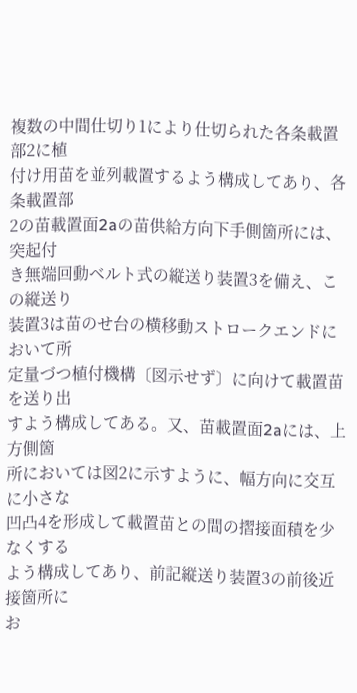複数の中間仕切り1により仕切られた各条載置部2に植
付け用苗を並列載置するよう構成してあり、各条載置部
2の苗載置面2aの苗供給方向下手側箇所には、突起付
き無端回動ベルト式の縦送り装置3を備え、この縦送り
装置3は苗のせ台の横移動ストロークエンドにおいて所
定量づつ植付機構〔図示せず〕に向けて載置苗を送り出
すよう構成してある。又、苗載置面2aには、上方側箇
所においては図2に示すように、幅方向に交互に小さな
凹凸4を形成して載置苗との間の摺接面積を少なくする
よう構成してあり、前記縦送り装置3の前後近接箇所に
お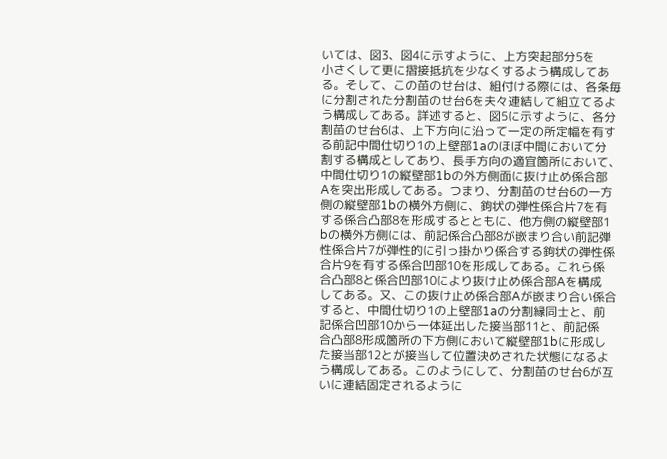いては、図3、図4に示すように、上方突起部分5を
小さくして更に摺接抵抗を少なくするよう構成してあ
る。そして、この苗のせ台は、組付ける際には、各条毎
に分割された分割苗のせ台6を夫々連結して組立てるよ
う構成してある。詳述すると、図5に示すように、各分
割苗のせ台6は、上下方向に沿って一定の所定幅を有す
る前記中間仕切り1の上壁部1aのほぼ中間において分
割する構成としてあり、長手方向の適宜箇所において、
中間仕切り1の縦壁部1bの外方側面に抜け止め係合部
Aを突出形成してある。つまり、分割苗のせ台6の一方
側の縦壁部1bの横外方側に、鉤状の弾性係合片7を有
する係合凸部8を形成するとともに、他方側の縦壁部1
bの横外方側には、前記係合凸部8が嵌まり合い前記弾
性係合片7が弾性的に引っ掛かり係合する鉤状の弾性係
合片9を有する係合凹部10を形成してある。これら係
合凸部8と係合凹部10により抜け止め係合部Aを構成
してある。又、この抜け止め係合部Aが嵌まり合い係合
すると、中間仕切り1の上壁部1aの分割縁同士と、前
記係合凹部10から一体延出した接当部11と、前記係
合凸部8形成箇所の下方側において縦壁部1bに形成し
た接当部12とが接当して位置決めされた状態になるよ
う構成してある。このようにして、分割苗のせ台6が互
いに連結固定されるように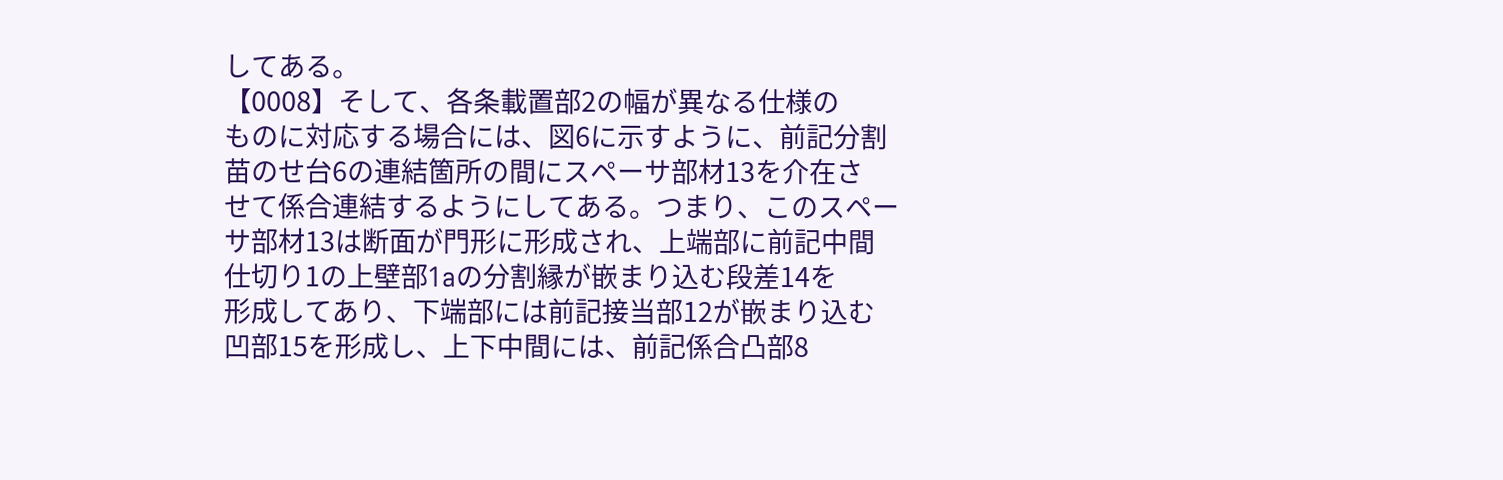してある。
【0008】そして、各条載置部2の幅が異なる仕様の
ものに対応する場合には、図6に示すように、前記分割
苗のせ台6の連結箇所の間にスペーサ部材13を介在さ
せて係合連結するようにしてある。つまり、このスペー
サ部材13は断面が門形に形成され、上端部に前記中間
仕切り1の上壁部1aの分割縁が嵌まり込む段差14を
形成してあり、下端部には前記接当部12が嵌まり込む
凹部15を形成し、上下中間には、前記係合凸部8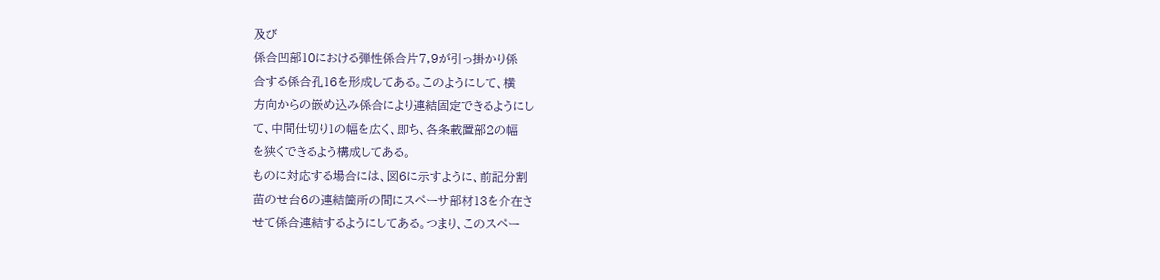及び
係合凹部10における弾性係合片7,9が引っ掛かり係
合する係合孔16を形成してある。このようにして、横
方向からの嵌め込み係合により連結固定できるようにし
て、中間仕切り1の幅を広く、即ち、各条載置部2の幅
を狭くできるよう構成してある。
ものに対応する場合には、図6に示すように、前記分割
苗のせ台6の連結箇所の間にスペーサ部材13を介在さ
せて係合連結するようにしてある。つまり、このスペー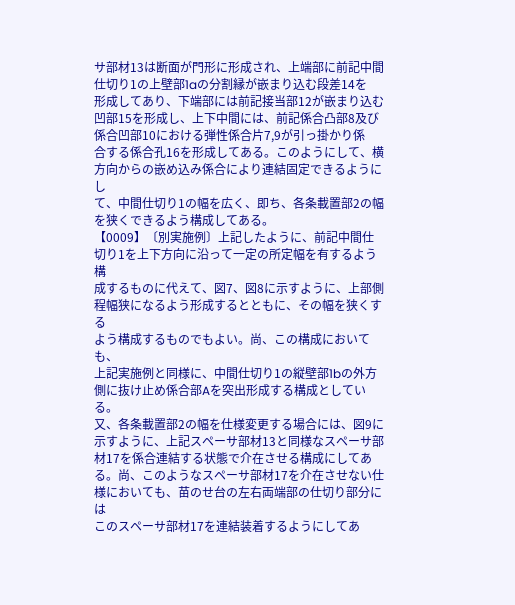サ部材13は断面が門形に形成され、上端部に前記中間
仕切り1の上壁部1aの分割縁が嵌まり込む段差14を
形成してあり、下端部には前記接当部12が嵌まり込む
凹部15を形成し、上下中間には、前記係合凸部8及び
係合凹部10における弾性係合片7,9が引っ掛かり係
合する係合孔16を形成してある。このようにして、横
方向からの嵌め込み係合により連結固定できるようにし
て、中間仕切り1の幅を広く、即ち、各条載置部2の幅
を狭くできるよう構成してある。
【0009】〔別実施例〕上記したように、前記中間仕
切り1を上下方向に沿って一定の所定幅を有するよう構
成するものに代えて、図7、図8に示すように、上部側
程幅狭になるよう形成するとともに、その幅を狭くする
よう構成するものでもよい。尚、この構成においても、
上記実施例と同様に、中間仕切り1の縦壁部1bの外方
側に抜け止め係合部Aを突出形成する構成としている。
又、各条載置部2の幅を仕様変更する場合には、図9に
示すように、上記スペーサ部材13と同様なスペーサ部
材17を係合連結する状態で介在させる構成にしてあ
る。尚、このようなスペーサ部材17を介在させない仕
様においても、苗のせ台の左右両端部の仕切り部分には
このスペーサ部材17を連結装着するようにしてあ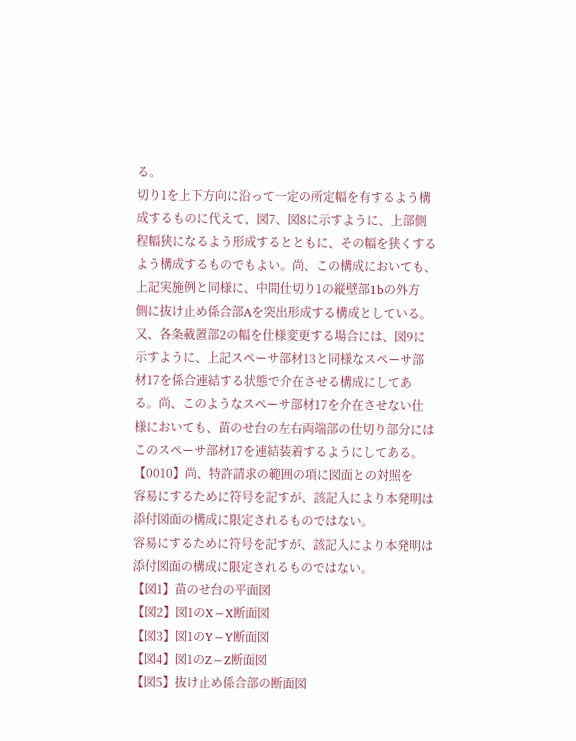る。
切り1を上下方向に沿って一定の所定幅を有するよう構
成するものに代えて、図7、図8に示すように、上部側
程幅狭になるよう形成するとともに、その幅を狭くする
よう構成するものでもよい。尚、この構成においても、
上記実施例と同様に、中間仕切り1の縦壁部1bの外方
側に抜け止め係合部Aを突出形成する構成としている。
又、各条載置部2の幅を仕様変更する場合には、図9に
示すように、上記スペーサ部材13と同様なスペーサ部
材17を係合連結する状態で介在させる構成にしてあ
る。尚、このようなスペーサ部材17を介在させない仕
様においても、苗のせ台の左右両端部の仕切り部分には
このスペーサ部材17を連結装着するようにしてある。
【0010】尚、特許請求の範囲の項に図面との対照を
容易にするために符号を記すが、該記入により本発明は
添付図面の構成に限定されるものではない。
容易にするために符号を記すが、該記入により本発明は
添付図面の構成に限定されるものではない。
【図1】苗のせ台の平面図
【図2】図1のX−X断面図
【図3】図1のY−Y断面図
【図4】図1のZ−Z断面図
【図5】抜け止め係合部の断面図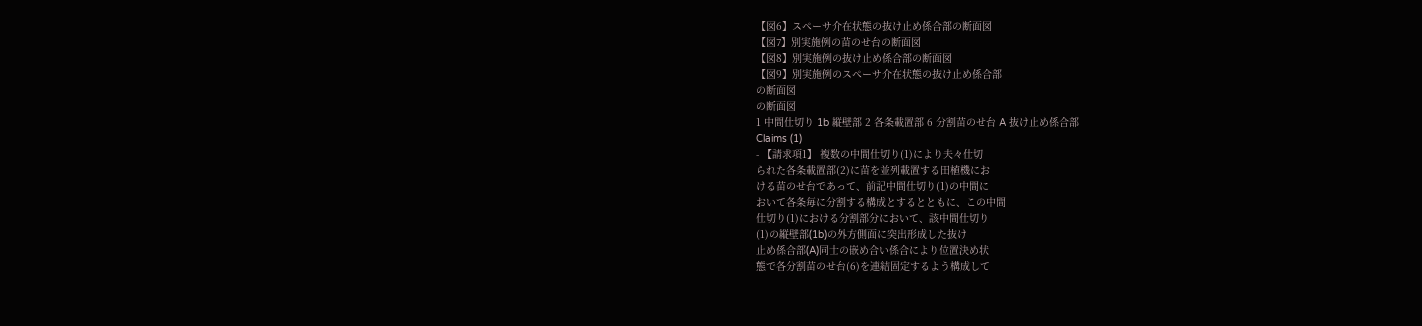【図6】スペーサ介在状態の抜け止め係合部の断面図
【図7】別実施例の苗のせ台の断面図
【図8】別実施例の抜け止め係合部の断面図
【図9】別実施例のスペーサ介在状態の抜け止め係合部
の断面図
の断面図
1 中間仕切り 1b 縦壁部 2 各条載置部 6 分割苗のせ台 A 抜け止め係合部
Claims (1)
- 【請求項1】 複数の中間仕切り(1)により夫々仕切
られた各条載置部(2)に苗を並列載置する田植機にお
ける苗のせ台であって、前記中間仕切り(1)の中間に
おいて各条毎に分割する構成とするとともに、この中間
仕切り(1)における分割部分において、該中間仕切り
(1)の縦壁部(1b)の外方側面に突出形成した抜け
止め係合部(A)同士の嵌め合い係合により位置決め状
態で各分割苗のせ台(6)を連結固定するよう構成して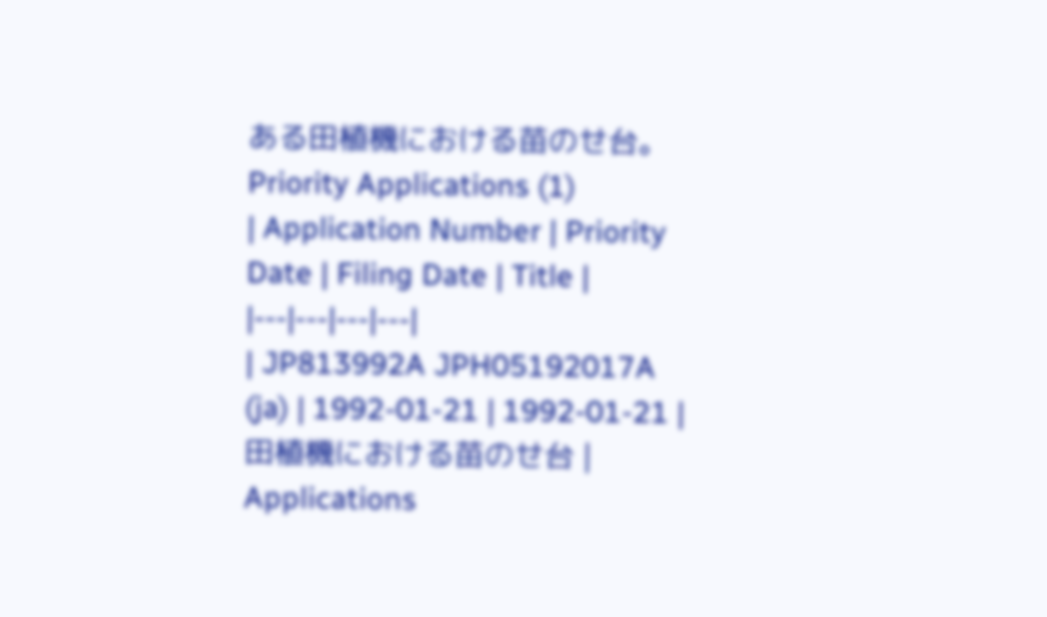ある田植機における苗のせ台。
Priority Applications (1)
| Application Number | Priority Date | Filing Date | Title |
|---|---|---|---|
| JP813992A JPH05192017A (ja) | 1992-01-21 | 1992-01-21 | 田植機における苗のせ台 |
Applications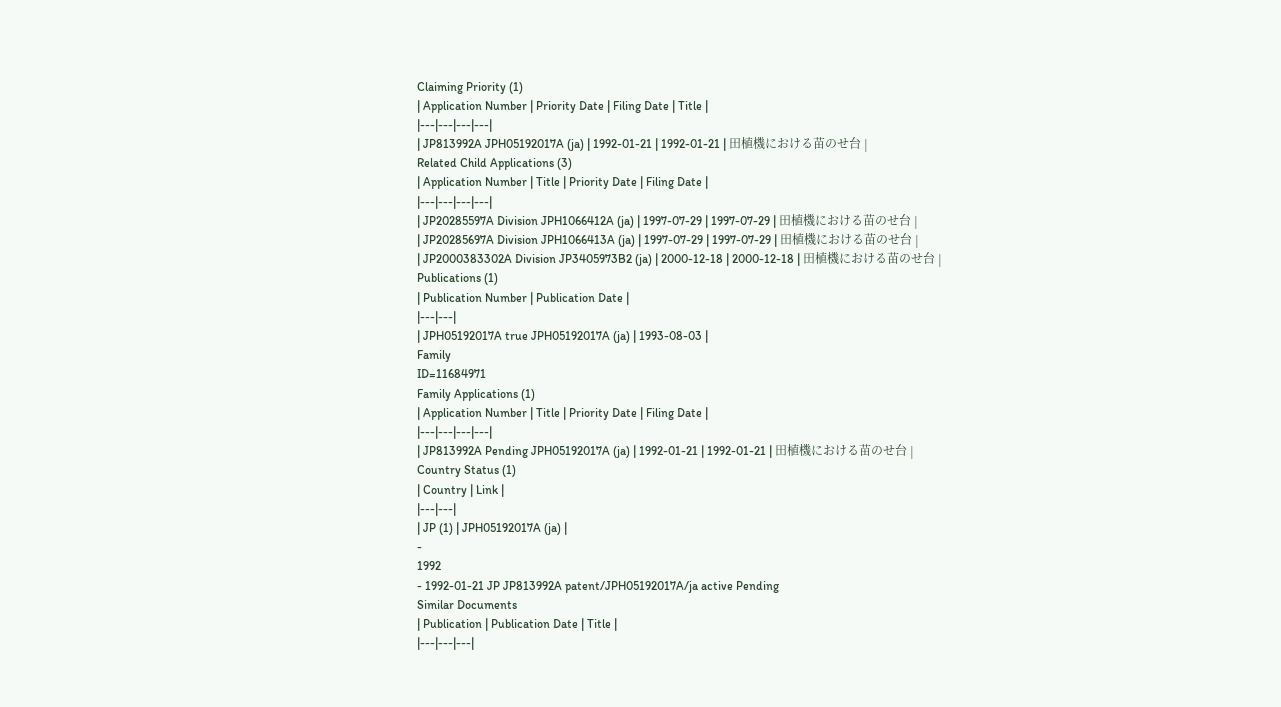Claiming Priority (1)
| Application Number | Priority Date | Filing Date | Title |
|---|---|---|---|
| JP813992A JPH05192017A (ja) | 1992-01-21 | 1992-01-21 | 田植機における苗のせ台 |
Related Child Applications (3)
| Application Number | Title | Priority Date | Filing Date |
|---|---|---|---|
| JP20285597A Division JPH1066412A (ja) | 1997-07-29 | 1997-07-29 | 田植機における苗のせ台 |
| JP20285697A Division JPH1066413A (ja) | 1997-07-29 | 1997-07-29 | 田植機における苗のせ台 |
| JP2000383302A Division JP3405973B2 (ja) | 2000-12-18 | 2000-12-18 | 田植機における苗のせ台 |
Publications (1)
| Publication Number | Publication Date |
|---|---|
| JPH05192017A true JPH05192017A (ja) | 1993-08-03 |
Family
ID=11684971
Family Applications (1)
| Application Number | Title | Priority Date | Filing Date |
|---|---|---|---|
| JP813992A Pending JPH05192017A (ja) | 1992-01-21 | 1992-01-21 | 田植機における苗のせ台 |
Country Status (1)
| Country | Link |
|---|---|
| JP (1) | JPH05192017A (ja) |
-
1992
- 1992-01-21 JP JP813992A patent/JPH05192017A/ja active Pending
Similar Documents
| Publication | Publication Date | Title |
|---|---|---|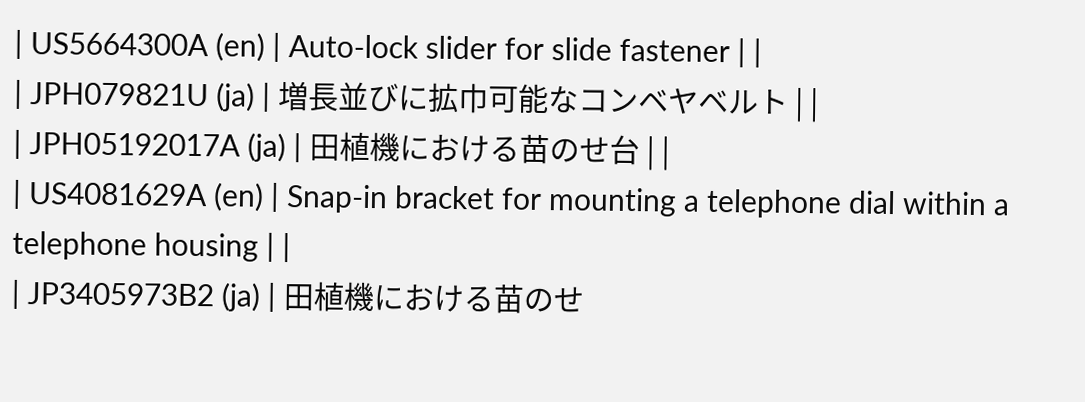| US5664300A (en) | Auto-lock slider for slide fastener | |
| JPH079821U (ja) | 増長並びに拡巾可能なコンベヤベルト | |
| JPH05192017A (ja) | 田植機における苗のせ台 | |
| US4081629A (en) | Snap-in bracket for mounting a telephone dial within a telephone housing | |
| JP3405973B2 (ja) | 田植機における苗のせ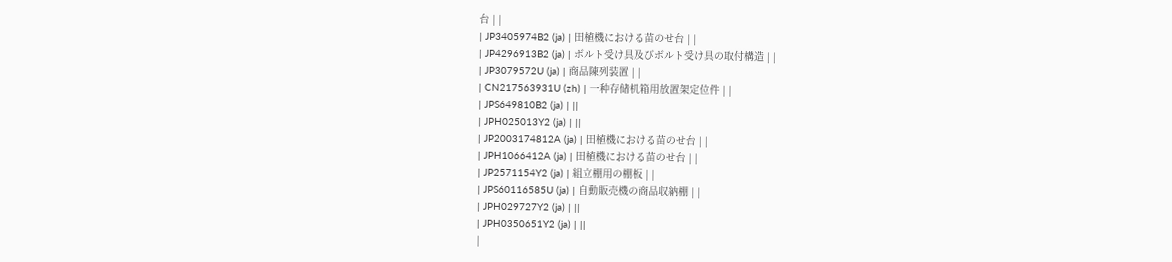台 | |
| JP3405974B2 (ja) | 田植機における苗のせ台 | |
| JP4296913B2 (ja) | ボルト受け具及びボルト受け具の取付構造 | |
| JP3079572U (ja) | 商品陳列装置 | |
| CN217563931U (zh) | 一种存储机箱用放置架定位件 | |
| JPS649810B2 (ja) | ||
| JPH025013Y2 (ja) | ||
| JP2003174812A (ja) | 田植機における苗のせ台 | |
| JPH1066412A (ja) | 田植機における苗のせ台 | |
| JP2571154Y2 (ja) | 組立棚用の棚板 | |
| JPS60116585U (ja) | 自動販売機の商品収納棚 | |
| JPH029727Y2 (ja) | ||
| JPH0350651Y2 (ja) | ||
|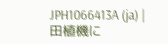JPH1066413A (ja) | 田植機に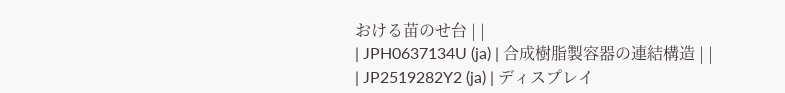おける苗のせ台 | |
| JPH0637134U (ja) | 合成樹脂製容器の連結構造 | |
| JP2519282Y2 (ja) | ディスプレイ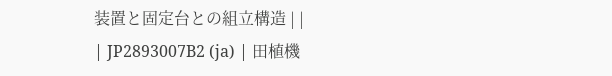装置と固定台との組立構造 | |
| JP2893007B2 (ja) | 田植機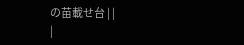の苗載せ台 | |
|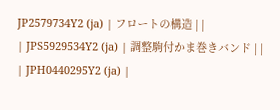JP2579734Y2 (ja) | フロートの構造 | |
| JPS5929534Y2 (ja) | 調整駒付かま巻きバンド | |
| JPH0440295Y2 (ja) |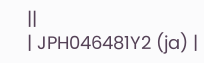||
| JPH046481Y2 (ja) |